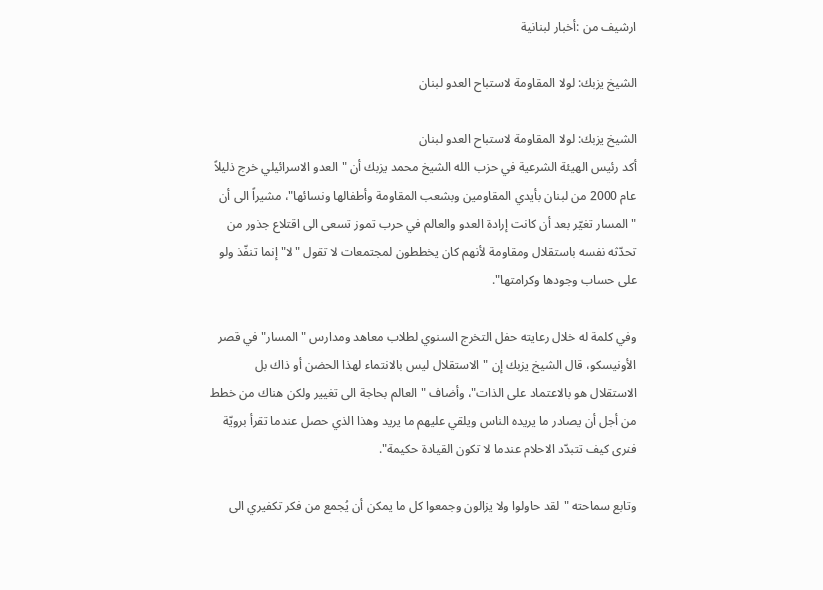ارشيف من :أخبار لبنانية

الشيخ يزبك: لولا المقاومة لاستباح العدو لبنان

الشيخ يزبك: لولا المقاومة لاستباح العدو لبنان
أكد رئيس الهيئة الشرعية في حزب الله الشيخ محمد يزبك أن "العدو الاسرائيلي خرج ذليلاً عام 2000 من لبنان بأيدي المقاومين وبشعب المقاومة وأطفالها ونسائها"، مشيراً الى أن "المسار تغيّر بعد أن كانت إرادة العدو والعالم في حرب تموز تسعى الى اقتلاع جذور من تحدّثه نفسه باستقلال ومقاومة لأنهم كان يخططون لمجتمعات لا تقول "لا" إنما تنفّذ ولو على حساب وجودها وكرامتها".

وفي كلمة له خلال رعايته حفل التخرج السنوي لطلاب معاهد ومدارس "المسار" في قصر الأونيسكو، قال الشيخ يزبك إن "الاستقلال ليس بالانتماء لهذا الحضن أو ذاك بل الاستقلال هو بالاعتماد على الذات"، وأضاف "العالم بحاجة الى تغيير ولكن هناك من خطط من أجل أن يصادر ما يريده الناس ويلقي عليهم ما يريد وهذا الذي حصل عندما تقرأ برويّة فنرى كيف تتبدّد الاحلام عندما لا تكون القيادة حكيمة".

وتابع سماحته "لقد حاولوا ولا يزالون وجمعوا كل ما يمكن أن يُجمع من فكر تكفيري الى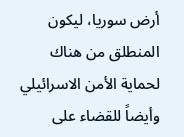أرض سوريا، ليكون المنطلق من هناك لحماية الأمن الاسرائيلي وأيضاً للقضاء على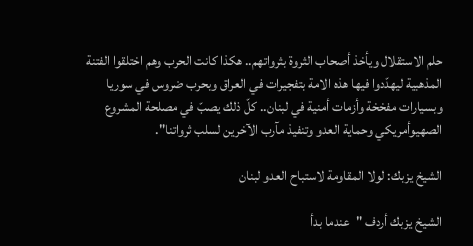حلم الاستقلال ويأخذ أصحاب الثروة بثرواتهم.. هكذا كانت الحرب وهم اختلقوا الفتنة المذهبية ليهدّدوا فيها هذه الامة بتفجيرات في العراق وبحرب ضروس في سوريا وبسيارات مفخخة وأزمات أمنية في لبنان.. كلّ ذلك يصبّ في مصلحة المشروع الصهيوأمريكي وحماية العدو وتنفيذ مآرب الآخرين لسلب ثرواتنا".

الشيخ يزبك: لولا المقاومة لاستباح العدو لبنان

الشيخ يزبك أردف "عندما بدأ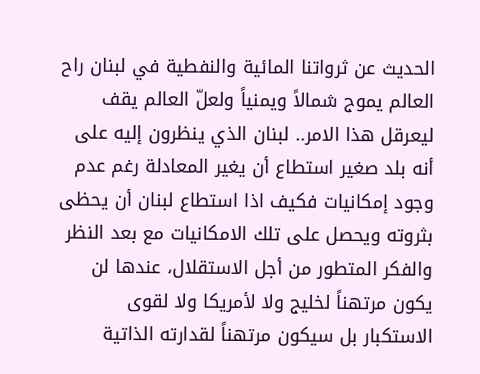الحديث عن ثرواتنا المائية والنفطية في لبنان راح العالم يموج شمالاً ويمنياً ولعلّ العالم يقف ليعرقل هذا الامر.. لبنان الذي ينظرون إليه على أنه بلد صغير استطاع أن يغير المعادلة رغم عدم وجود إمكانيات فكيف اذا استطاع لبنان أن يحظى بثروته ويحصل على تلك الامكانيات مع بعد النظر والفكر المتطور من أجل الاستقلال، عندها لن يكون مرتهناً لخليج ولا لأمريكا ولا لقوى الاستكبار بل سيكون مرتهناً لقدارته الذاتية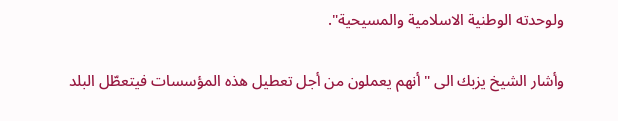ولوحدته الوطنية الاسلامية والمسيحية".

وأشار الشيخ يزبك الى "أنهم يعملون من أجل تعطيل هذه المؤسسات فيتعطّل البلد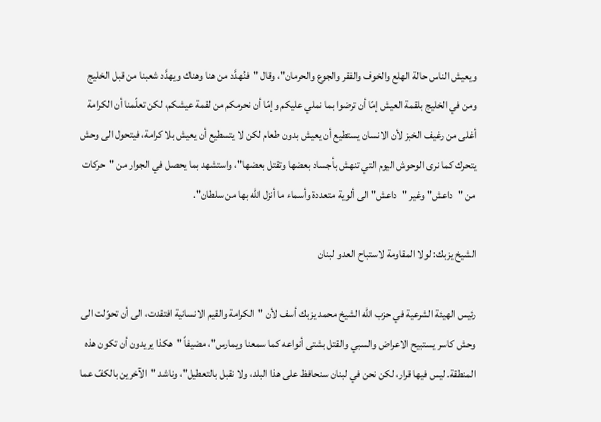ويعيش الناس حالة الهلع والخوف والفقر والجوع والحرمان"، وقال "فنُهدَّد من هنا وهناك ويهدَّد شعبنا من قبل الخليج ومن في الخليج بلقمة العيش إمّا أن ترضوا بما نملي عليكم وإمّا أن نحرمكم من لقمة عيشكم، لكن تعلّمنا أن الكرامة أغلى من رغيف الخبز لأن الانسان يستطيع أن يعيش بدون طعام لكن لا يتسطيع أن يعيش بلا كرامة، فيتحول الى وحش يتحرك كما نرى الوحوش اليوم التي تنهش بأجساد بعضها وتقتل بعضها"، واستشهد بما يحصل في الجوار من "حركات من "داعش" وغير "داعش" الى ألوية متعددة وأسماء ما أنزل الله بها من سلطان".

الشيخ يزبك: لولا المقاومة لاستباح العدو لبنان

رئيس الهيئة الشرعية في حزب الله الشيخ محمد يزبك أسف لأن "الكرامة والقيم الانسانية افتقدت، الى أن تحوّلت الى وحش كاسر يستبيح الاعراض والسبي والقتل بشتى أنواعه كما سمعنا ويمارس"، مضيفاً "هكذا يريدون أن تكون هذه المنطقة. ليس فيها قرار، لكن نحن في لبنان سنحافظ على هذا البلد، ولا نقبل بالتعطيل"، وناشد "الآخرين بالكفّ عما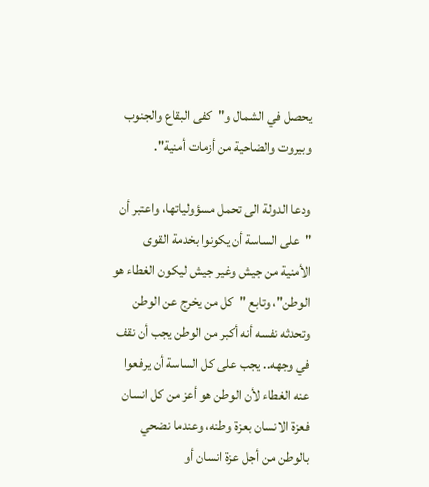يحصل في الشمال و"كفى البقاع والجنوب وبيروت والضاحية من أزمات أمنية".

ودعا الدولة الى تحمل مسؤولياتها، واعتبر أن "على الساسة أن يكونوا بخدمة القوى الأمنية من جيش وغير جيش ليكون الغطاء هو الوطن"، وتابع "كل من يخرج عن الوطن وتحدثه نفسه أنه أكبر من الوطن يجب أن نقف في وجهه.. يجب على كل الساسة أن يرفعوا عنه الغطاء لأن الوطن هو أعز من كل انسان فعزة الانسان بعزة وطنه، وعندما نضحي بالوطن من أجل عزة انسان أو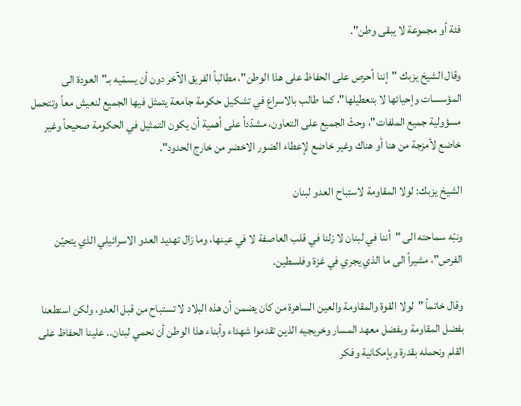فئة أو مجموعة لا يبقى وطن".

وقال الشيخ يزبك "إننا أحرص على الحفاظ على هذا الوطن"، مطالباً الفريق الآخر دون أن يسمّيه بـ"العودة الى المؤسسات وإحيائها لا بتعطيلها"، كما طالب بالاسراع في تشكيل حكومة جامعة يتمثل فيها الجميع لنعيش معاً وتتحمل مسؤولية جميع الملفات"، وحثّ الجميع على التعاون، مشدّداً على أهمية أن يكون التمثيل في الحكومة صحيحاً وغير خاضع لأمزجة من هنا أو هناك وغير خاضع لإعطاء الضور الاخضر من خارج الحدود".

الشيخ يزبك: لولا المقاومة لاستباح العدو لبنان

ونبّه سماحته الى "أننا في لبنان لا زلنا في قلب العاصفة لا في عينها، وما زال تهديد العدو الاسرائيلي الذي يتحيّن الفرص"، مشيراً الى ما الذي يجري في غزة وفلسطين.

وقال خاتماً "لولا القوة والمقاومة والعين الساهرة من كان يضمن أن هذه البلاد لا تستباح من قبل العدو، ولكن استطعنا بفضل المقاومة وبفضل معهد المسار وخريجيه الذين تقدموا شهداء وأبناء هذا الوطن أن نحمي لبنان.. علينا الحفاظ على القلم ونحمله بقدرة وبإمكانية وفكر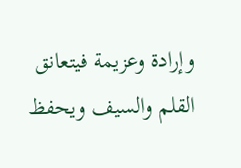وإرادة وعزيمة فيتعانق القلم والسيف ويحفظ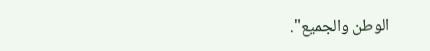الوطن والجميع".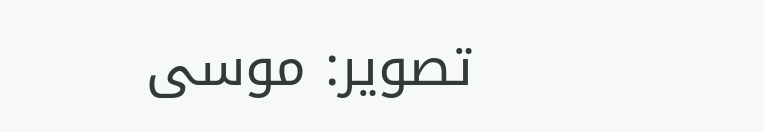تصوير: موسى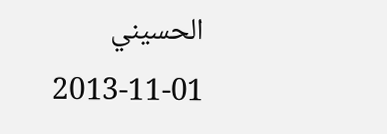الحسيني
2013-11-01